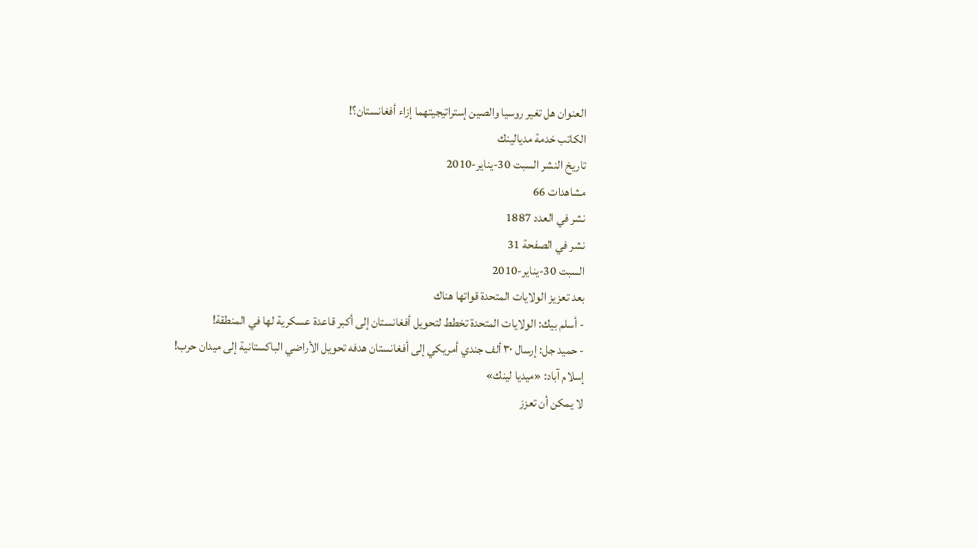العنوان هل تغير روسيا والصين إستراتيجيتهما إزاء أفغانستان؟!
الكاتب خدمة مديالينك
تاريخ النشر السبت 30-يناير-2010
مشاهدات 66
نشر في العدد 1887
نشر في الصفحة 31
السبت 30-يناير-2010
بعد تعزيز الولايات المتحدة قواتها هناك
- أسلم بيك: الولايات المتحدة تخطط لتحويل أفغانستان إلى أكبر قاعدة عسكرية لها في المنطقة!
- حميد جل: إرسال ٣٠ ألف جندي أمريكي إلى أفغانستان هدفه تحويل الأراضي الباكستانية إلى ميدان حرب!
إسلام آباد: «ميديا لينك»
لا يمكن أن تعزز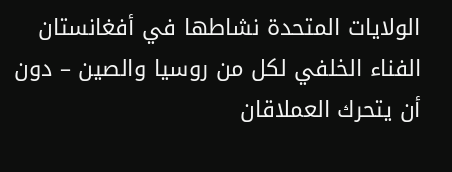الولايات المتحدة نشاطها في أفغانستان الفناء الخلفي لكل من روسيا والصين – دون أن يتحرك العملاقان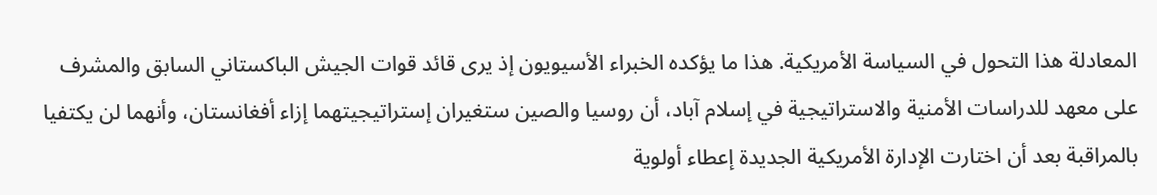المعادلة هذا التحول في السياسة الأمريكية. هذا ما يؤكده الخبراء الأسيويون إذ يرى قائد قوات الجيش الباكستاني السابق والمشرف على معهد للدراسات الأمنية والاستراتيجية في إسلام آباد، أن روسيا والصين ستغيران إستراتيجيتهما إزاء أفغانستان، وأنهما لن يكتفيا بالمراقبة بعد أن اختارت الإدارة الأمريكية الجديدة إعطاء أولوية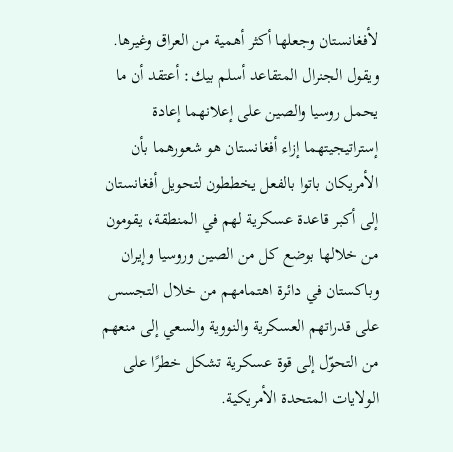لأفغانستان وجعلها أكثر أهمية من العراق وغيرها.
ويقول الجنرال المتقاعد أسلم بيك: أعتقد أن ما يحمل روسيا والصين على إعلانهما إعادة إستراتيجيتهما إزاء أفغانستان هو شعورهما بأن الأمريكان باتوا بالفعل يخططون لتحويل أفغانستان إلى أكبر قاعدة عسكرية لهم في المنطقة، يقومون من خلالها بوضع كل من الصين وروسيا وإيران وباكستان في دائرة اهتمامهم من خلال التجسس على قدراتهم العسكرية والنووية والسعي إلى منعهم من التحوّل إلى قوة عسكرية تشكل خطرًا على الولايات المتحدة الأمريكية.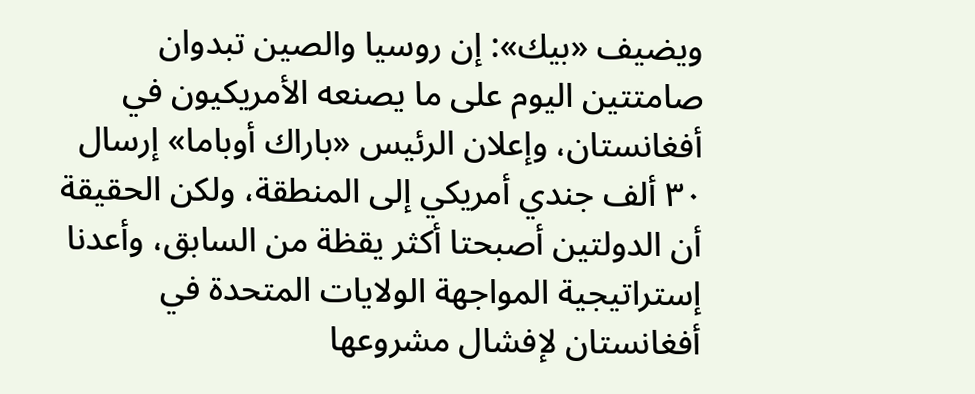ويضيف «بيك»: إن روسيا والصين تبدوان صامتتين اليوم على ما يصنعه الأمريكيون في أفغانستان، وإعلان الرئيس «باراك أوباما» إرسال ٣٠ ألف جندي أمريكي إلى المنطقة، ولكن الحقيقة أن الدولتين أصبحتا أكثر يقظة من السابق، وأعدنا إستراتيجية المواجهة الولايات المتحدة في أفغانستان لإفشال مشروعها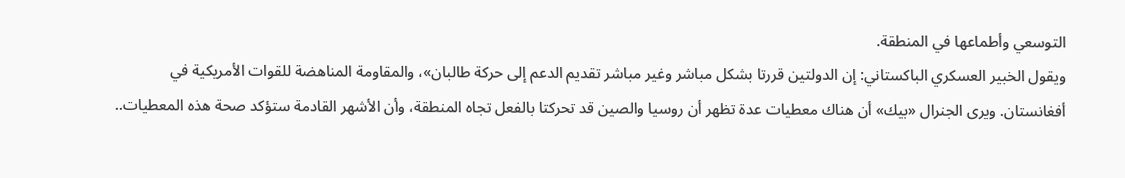التوسعي وأطماعها في المنطقة.
ويقول الخبير العسكري الباكستاني: إن الدولتين قررتا بشكل مباشر وغير مباشر تقديم الدعم إلى حركة طالبان»، والمقاومة المناهضة للقوات الأمريكية في أفغانستان. ويرى الجنرال «بيك» أن هناك معطيات عدة تظهر أن روسيا والصين قد تحركتا بالفعل تجاه المنطقة، وأن الأشهر القادمة ستؤكد صحة هذه المعطيات..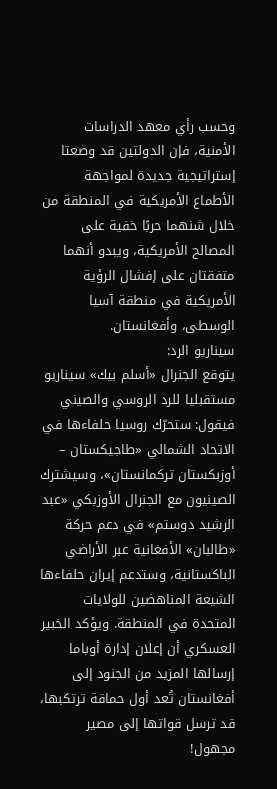وحسب رأي معهد الدراسات الأمنية، فإن الدولتين قد وضعتا إستراتيجية جديدة لمواجهة الأطماع الأمريكية في المنطقة من خلال شنهما حربًا خفية على المصالح الأمريكية، ويبدو أنهما متفقتان على إفشال الرؤية الأمريكية في منطقة آسيا الوسطى، وأفغانستان.
سيناريو الرد:
يتوقع الجنرال «أسلم بيك» سيناريو مستقبليا للرد الروسي والصيني فيقول: ستحرّك روسيا حلفاءها في الاتحاد الشمالي «طاجيكستان – أوزبكستان تركمانستان»، وسيشترك الصينيون مع الجنرال الأوزبكي «عبد الرشيد دوستم» في دعم حركة «طالبان» الأفغانية عبر الأراضي الباكستانية، وستدعم إيران حلفاءها الشيعة المناهضين للولايات المتحدة في المنطقة. ويؤكد الخبير العسكري أن إعلان إدارة أوباما إرسالها المزيد من الجنود إلى أفغانستان تُعد أول حماقة ترتكبها، قد ترسل قواتها إلى مصير مجهول!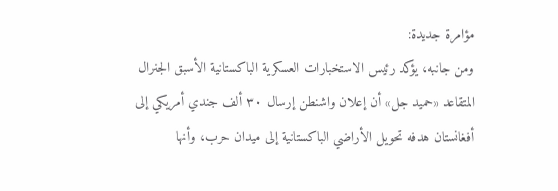مؤامرة جديدة:
ومن جانبه، يؤكد رئيس الاستخبارات العسكرية الباكستانية الأسبق الجنرال المتقاعد «حميد جل» أن إعلان واشنطن إرسال ٣٠ ألف جندي أمريكي إلى أفغانستان هدفه تحويل الأراضي الباكستانية إلى میدان حرب، وأنها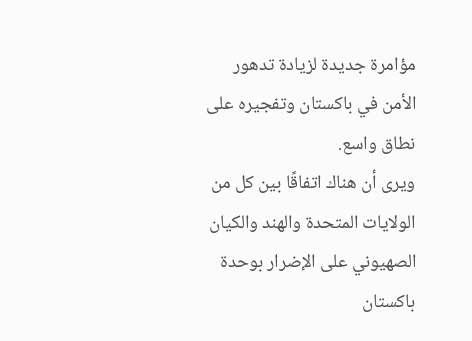مؤامرة جديدة لزيادة تدهور الأمن في باكستان وتفجيره على نطاق واسع.
ويرى أن هناك اتفاقًا بين كل من الولايات المتحدة والهند والكيان الصهيوني على الإضرار بوحدة باكستان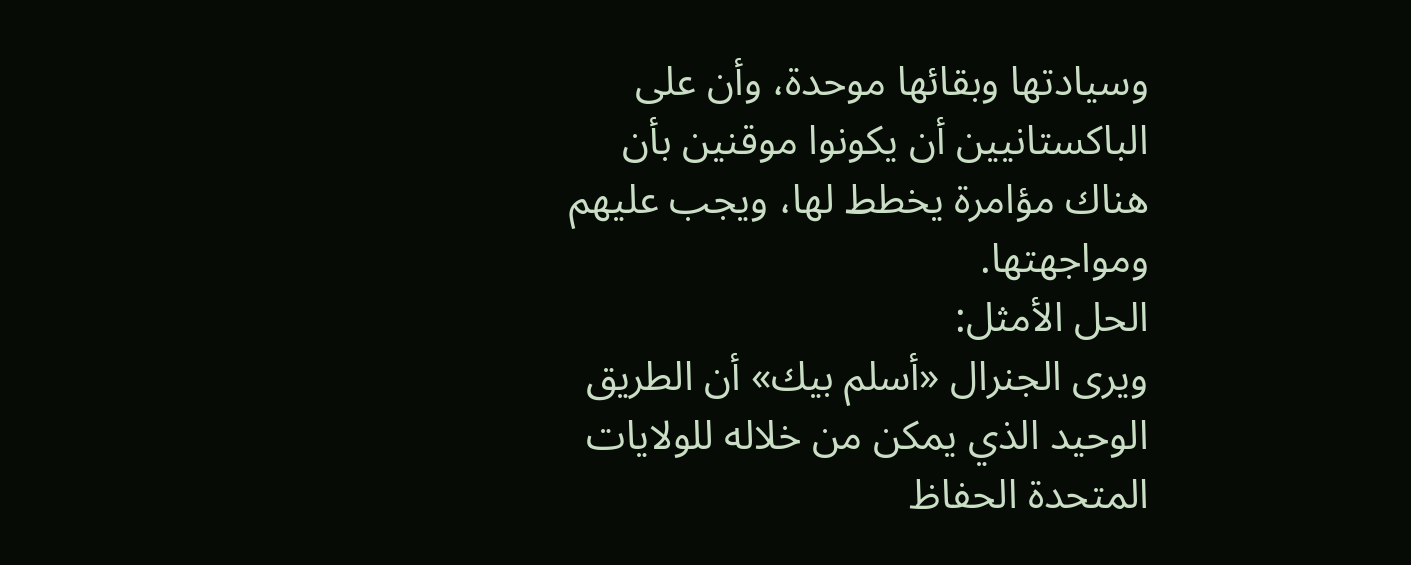وسيادتها وبقائها موحدة، وأن على الباكستانيين أن يكونوا موقنين بأن هناك مؤامرة يخطط لها، ويجب عليهم ومواجهتها.
الحل الأمثل:
ويرى الجنرال «أسلم بيك» أن الطريق الوحيد الذي يمكن من خلاله للولايات المتحدة الحفاظ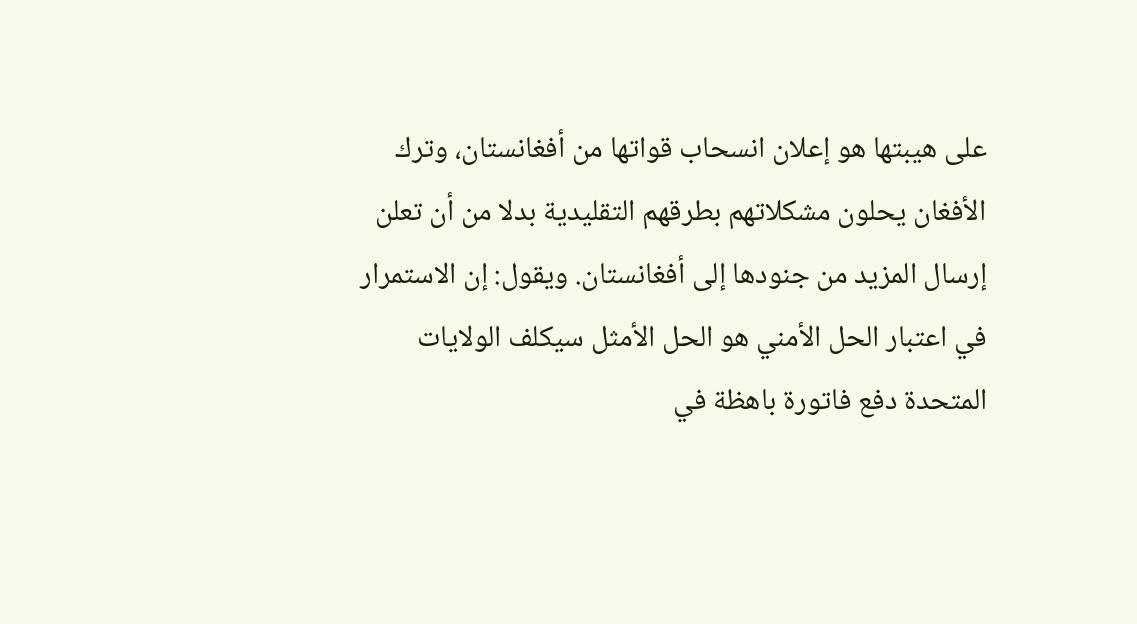على هيبتها هو إعلان انسحاب قواتها من أفغانستان، وترك الأفغان يحلون مشكلاتهم بطرقهم التقليدية بدلا من أن تعلن إرسال المزيد من جنودها إلى أفغانستان. ويقول: إن الاستمرار في اعتبار الحل الأمني هو الحل الأمثل سيكلف الولايات المتحدة دفع فاتورة باهظة في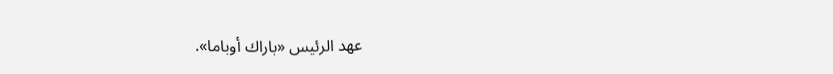عهد الرئيس «باراك أوباما».